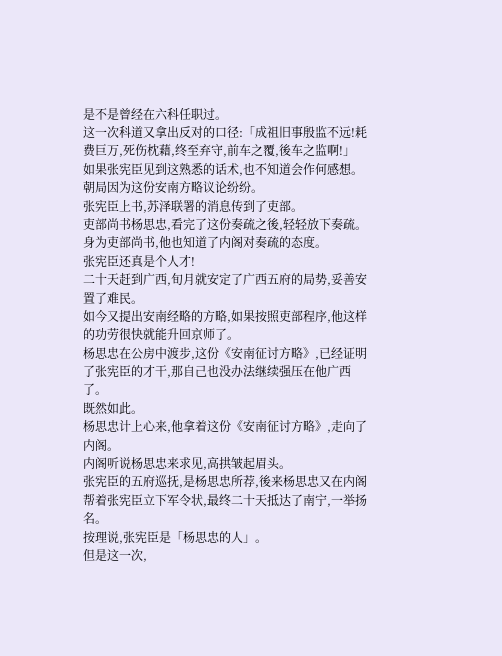是不是曾经在六科任职过。
这一次科道又拿出反对的口径:「成祖旧事殷监不远!耗费巨万,死伤枕藉,终至弃守,前车之覆,後车之监啊!」
如果张宪臣见到这熟悉的话术,也不知道会作何感想。
朝局因为这份安南方略议论纷纷。
张宪臣上书,苏泽联署的消息传到了吏部。
吏部尚书杨思忠,看完了这份奏疏之後,轻轻放下奏疏。
身为吏部尚书,他也知道了内阁对奏疏的态度。
张宪臣还真是个人才!
二十天赶到广西,旬月就安定了广西五府的局势,妥善安置了难民。
如今又提出安南经略的方略,如果按照吏部程序,他这样的功劳很快就能升回京师了。
杨思忠在公房中渡步,这份《安南征讨方略》,已经证明了张宪臣的才干,那自己也没办法继续强压在他广西了。
既然如此。
杨思忠计上心来,他拿着这份《安南征讨方略》,走向了内阁。
内阁听说杨思忠来求见,高拱皱起眉头。
张宪臣的五府巡抚,是杨思忠所荐,後来杨思忠又在内阁帮着张宪臣立下军令状,最终二十天抵达了南宁,一举扬名。
按理说,张宪臣是「杨思忠的人」。
但是这一次,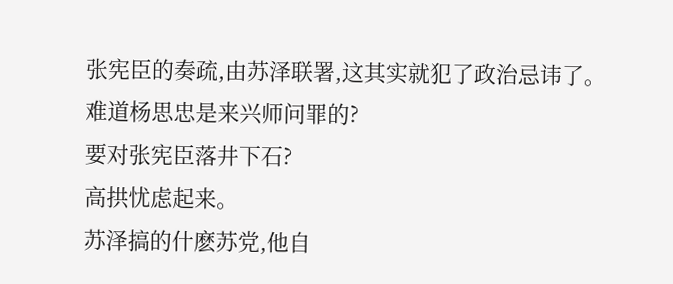张宪臣的奏疏,由苏泽联署,这其实就犯了政治忌讳了。
难道杨思忠是来兴师问罪的?
要对张宪臣落井下石?
高拱忧虑起来。
苏泽搞的什麽苏党,他自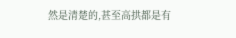然是清楚的,甚至高拱都是有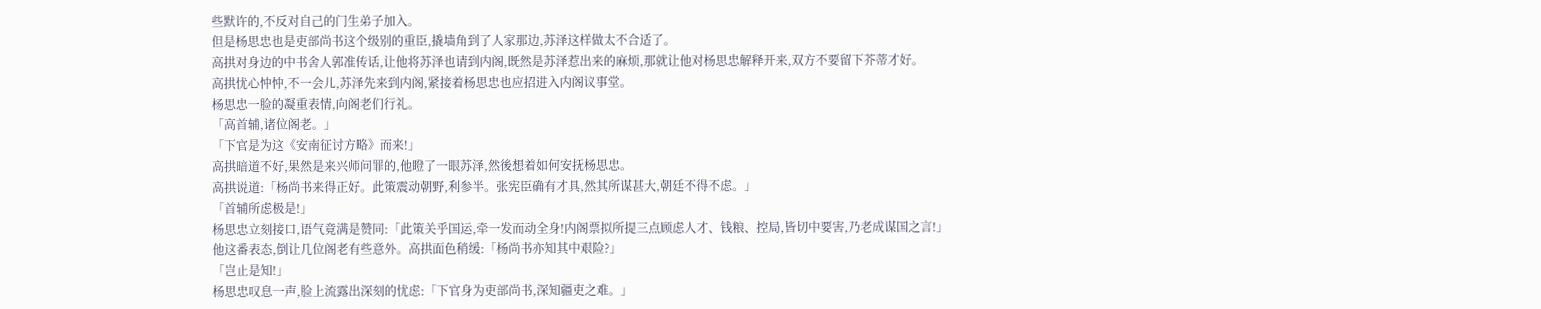些默许的,不反对自己的门生弟子加入。
但是杨思忠也是吏部尚书这个级别的重臣,撬墙角到了人家那边,苏泽这样做太不合适了。
高拱对身边的中书舍人郭准传话,让他将苏泽也请到内阁,既然是苏泽惹出来的麻烦,那就让他对杨思忠解释开来,双方不要留下芥蒂才好。
高拱忧心忡忡,不一会儿,苏泽先来到内阁,紧接着杨思忠也应招进入内阁议事堂。
杨思忠一脸的凝重表情,向阁老们行礼。
「高首辅,诸位阁老。」
「下官是为这《安南征讨方略》而来!」
高拱暗道不好,果然是来兴师问罪的,他瞪了一眼苏泽,然後想着如何安抚杨思忠。
高拱说道:「杨尚书来得正好。此策震动朝野,利参半。张宪臣确有才具,然其所谋甚大,朝廷不得不虑。」
「首辅所虑极是!」
杨思忠立刻接口,语气竟满是赞同:「此策关乎国运,牵一发而动全身!内阁票拟所提三点顾虑人才、钱粮、控局,皆切中要害,乃老成谋国之言!」
他这番表态,倒让几位阁老有些意外。高拱面色稍缓:「杨尚书亦知其中艰险?」
「岂止是知!」
杨思忠叹息一声,脸上流露出深刻的忧虑:「下官身为吏部尚书,深知疆吏之难。」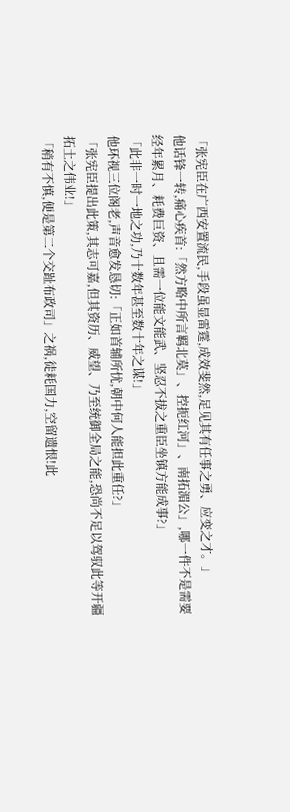「张宪臣在广西安置流民,手段虽显雷霆,成效斐然,足见其有任事之勇、应变之才。」
他话锋一转,痛心疾首:「然方略中所言羁北莫」、控扼红河」、南拓湄公」,哪一件不是需要经年累月、耗费巨资、且需一位能文能武、坚忍不拔之重臣坐镇方能成事?」
「此非一时一地之功,乃十数年甚至数十年之谋!」
他环视三位阁老,声音愈发恳切:「正如首辅所忧,朝中何人能担此重任?」
「张宪臣提出此策,其志可嘉,但其资历、威望、乃至统御全局之能,恐尚不足以驾驭此等开疆拓土之伟业!」
「稍有不慎,便是第二个交趾布政司」之祸,徒耗国力,空留遗恨!此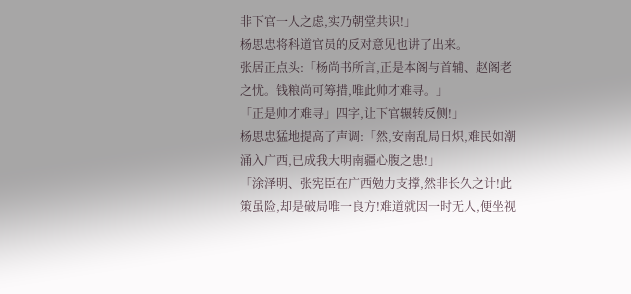非下官一人之虑,实乃朝堂共识!」
杨思忠将科道官员的反对意见也讲了出来。
张居正点头:「杨尚书所言,正是本阁与首辅、赵阁老之忧。钱粮尚可筹措,唯此帅才难寻。」
「正是帅才难寻」四字,让下官辗转反侧!」
杨思忠猛地提高了声调:「然,安南乱局日炽,难民如潮涌入广西,已成我大明南疆心腹之患!」
「涂泽明、张宪臣在广西勉力支撑,然非长久之计!此策虽险,却是破局唯一良方!难道就因一时无人,便坐视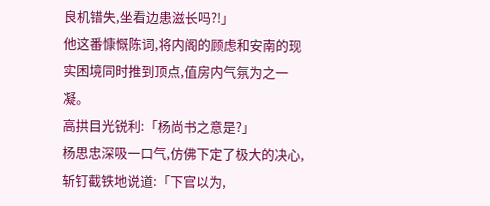良机错失,坐看边患滋长吗?!」
他这番慷慨陈词,将内阁的顾虑和安南的现实困境同时推到顶点,值房内气氛为之一凝。
高拱目光锐利:「杨尚书之意是?」
杨思忠深吸一口气,仿佛下定了极大的决心,斩钉截铁地说道:「下官以为,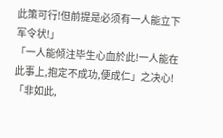此策可行!但前提是必须有一人能立下军令状!」
「一人能倾注毕生心血於此!一人能在此事上,抱定不成功,便成仁」之决心!
「非如此,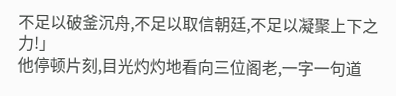不足以破釜沉舟,不足以取信朝廷,不足以凝聚上下之力!」
他停顿片刻,目光灼灼地看向三位阁老,一字一句道